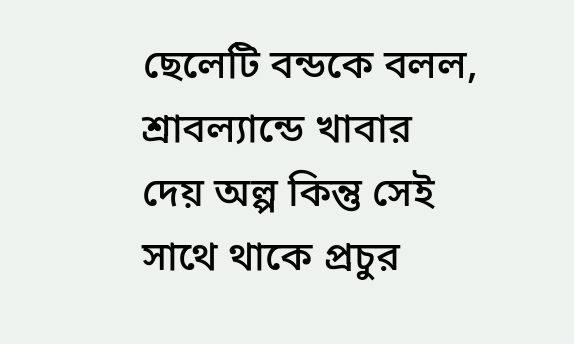ছেলেটি বন্ডকে বলল, শ্রাবল্যান্ডে খাবার দেয় অল্প কিন্তু সেই সাথে থাকে প্রচুর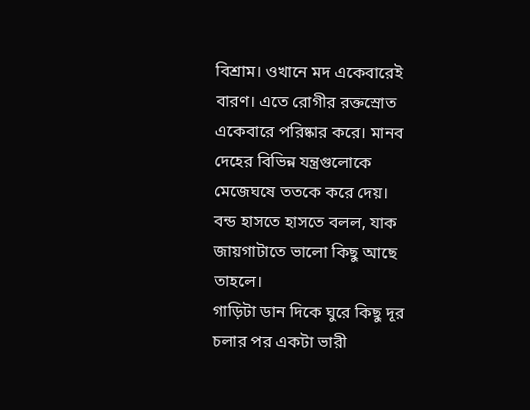বিশ্রাম। ওখানে মদ একেবারেই বারণ। এতে রোগীর রক্তস্রোত একেবারে পরিষ্কার করে। মানব দেহের বিভিন্ন যন্ত্রগুলোকে মেজেঘষে ততকে করে দেয়।
বন্ড হাসতে হাসতে বলল, যাক জায়গাটাতে ভালো কিছু আছে তাহলে।
গাড়িটা ডান দিকে ঘুরে কিছু দূর চলার পর একটা ভারী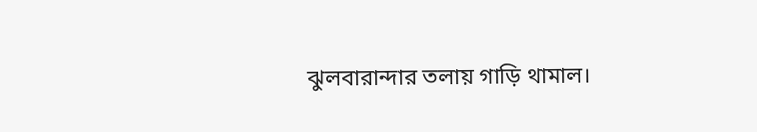ঝুলবারান্দার তলায় গাড়ি থামাল।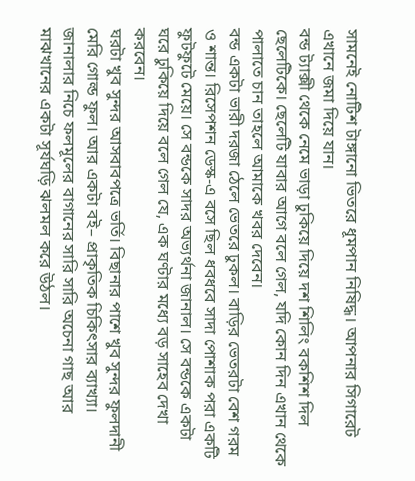সামনেই নোটিশ টাঙ্গানো ভিতরে ধূমপান নিষিদ্ধ। আপনার সিগারেট এখানে জমা দিয়ে যান।
বন্ড ট্যাক্সী থেকে নেমে ভাড়া ঢুকিয়ে দিয়ে দশ শিলিং বকশিশ দিল ছেলেটিকে। ছেলেটি যাবার আগে বলে গেল, যদি কোন দিন এখান থেকে পালাতে চান তাহলে আমাকে খবর দেবেন।
বন্ড একটা ভারী দরজা ঠেলে ভেতরে ঢুকল। বাড়ির ভেতরটা বেশ গরম ও শান্ত। রিসেপশন ডেস্ক-এ বসে ছিল ধবধবে সাদা পোশাক পরা একটি ফুটফুটে মেয়ে। সে বন্ডকে সাদর অভ্যর্থনা জানাল। সে বন্ডকে একটা ঘরে ঢুকিয়ে দিয়ে বলে গেল যে, এক ঘণ্টার মধ্যে বড় সাহেব দেখা করবেন।
ঘরটা খুব সুন্দর আসবাবপত্রে ভর্তি। বিছানার পাশে খুব সুন্দর ফুলদানী মেরি গোল্ড ফুল। আর একটা বই– প্রাকৃতিক চিকিৎসার ব্যাখ্যা। জানালার নিচে ফলমূলের বাগানের সারি সারি অচেনা গাছ আর মাঝখানের একটা সূর্যঘড়ি ঝলমল করে উঠল।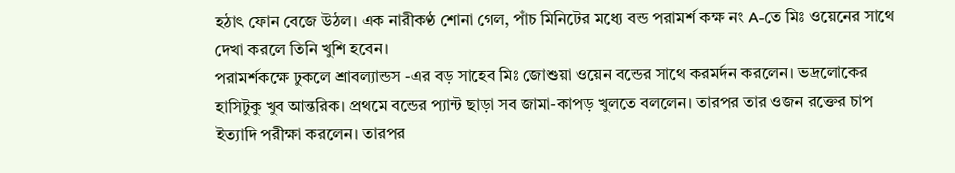হঠাৎ ফোন বেজে উঠল। এক নারীকণ্ঠ শোনা গেল, পাঁচ মিনিটের মধ্যে বন্ড পরামর্শ কক্ষ নং A-তে মিঃ ওয়েনের সাথে দেখা করলে তিনি খুশি হবেন।
পরামর্শকক্ষে ঢুকলে শ্রাবল্যান্ডস -এর বড় সাহেব মিঃ জোশুয়া ওয়েন বন্ডের সাথে করমর্দন করলেন। ভদ্রলোকের হাসিটুকু খুব আন্তরিক। প্রথমে বন্ডের প্যান্ট ছাড়া সব জামা-কাপড় খুলতে বললেন। তারপর তার ওজন রক্তের চাপ ইত্যাদি পরীক্ষা করলেন। তারপর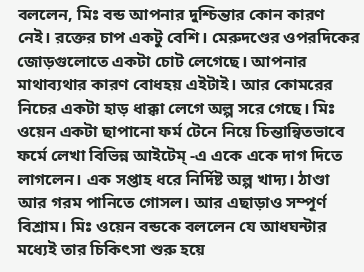বললেন, মিঃ বন্ড আপনার দুশ্চিন্তার কোন কারণ নেই। রক্তের চাপ একটু বেশি। মেরুদণ্ডের ওপরদিকের জোড়গুলোতে একটা চোট লেগেছে। আপনার মাথাব্যথার কারণ বোধহয় এইটাই। আর কোমরের নিচের একটা হাড় ধাক্কা লেগে অল্প সরে গেছে। মিঃ ওয়েন একটা ছাপানো ফর্ম টেনে নিয়ে চিন্তান্বিতভাবে ফর্মে লেখা বিভিন্ন আইটেম্ -এ একে একে দাগ দিতে লাগলেন। এক সপ্তাহ ধরে নির্দিষ্ট অল্প খাদ্য। ঠাণ্ডা আর গরম পানিতে গোসল। আর এছাড়াও সম্পূর্ণ বিশ্রাম। মিঃ ওয়েন বন্ডকে বললেন যে আধঘন্টার মধ্যেই তার চিকিৎসা শুরু হয়ে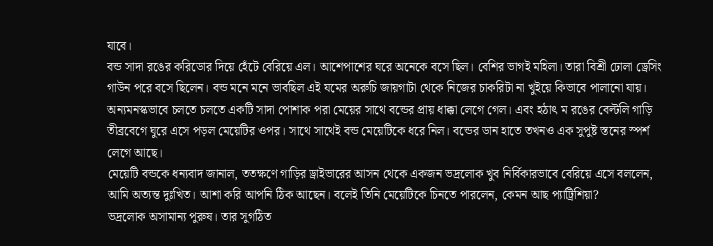যাবে।
বন্ড সাদা রঙের করিডোর দিয়ে হেঁটে বেরিয়ে এল। আশেপাশের ঘরে অনেকে বসে ছিল। বেশির ভাগই মহিলা। তারা বিশ্রী ঢোলা ড্রেসিং গাউন পরে বসে ছিলেন। বন্ড মনে মনে ভাবছিল এই যমের অরুচি জায়গাটা থেকে নিজের চাকরিটা না খুইয়ে কিভাবে পালানো যায়। অন্যমনস্কভাবে চলতে চলতে একটি সাদা পোশাক পরা মেয়ের সাথে বন্ডের প্রায় ধাক্কা লেগে গেল। এবং হঠাৎ ম রঙের বেল্টলি গাড়ি তীব্রবেগে ঘুরে এসে পড়ল মেয়েটির ওপর। সাথে সাথেই বন্ড মেয়েটিকে ধরে নিল। বন্ডের ডান হাতে তখনও এক সুপুষ্ট স্তনের স্পর্শ লেগে আছে।
মেয়েটি বন্ডকে ধন্যবাদ জানাল, ততক্ষণে গাড়ির ড্রাইভারের আসন থেকে একজন ভদ্রলোক খুব নির্বিকারভাবে বেরিয়ে এসে বললেন, আমি অত্যন্ত দুঃখিত। আশা করি আপনি ঠিক আছেন। বলেই তিনি মেয়েটিকে চিনতে পারলেন, কেমন আছ প্যাট্রিশিয়া?
ভদ্রলোক অসামান্য পুরুষ। তার সুগঠিত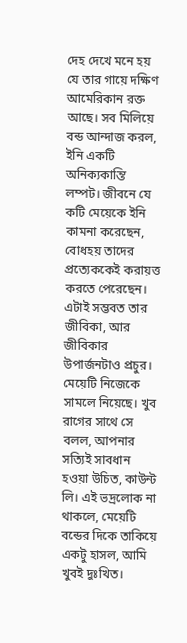দেহ দেখে মনে হয় যে তার গায়ে দক্ষিণ আমেরিকান রক্ত আছে। সব মিলিয়ে বন্ড আন্দাজ করল, ইনি একটি অনিক্যকান্তি লম্পট। জীবনে যে কটি মেয়েকে ইনি কামনা করেছেন, বোধহয় তাদের প্রত্যেককেই করায়ত্ত করতে পেরেছেন। এটাই সম্ভবত তার জীবিকা, আর জীবিকার উপার্জনটাও প্রচুর।
মেয়েটি নিজেকে সামলে নিয়েছে। খুব রাগের সাথে সে বলল, আপনার সত্যিই সাবধান হওয়া উচিত, কাউন্ট লি। এই ভদ্রলোক না থাকলে, মেয়েটি বন্ডের দিকে তাকিয়ে একটু হাসল, আমি খুবই দুঃখিত।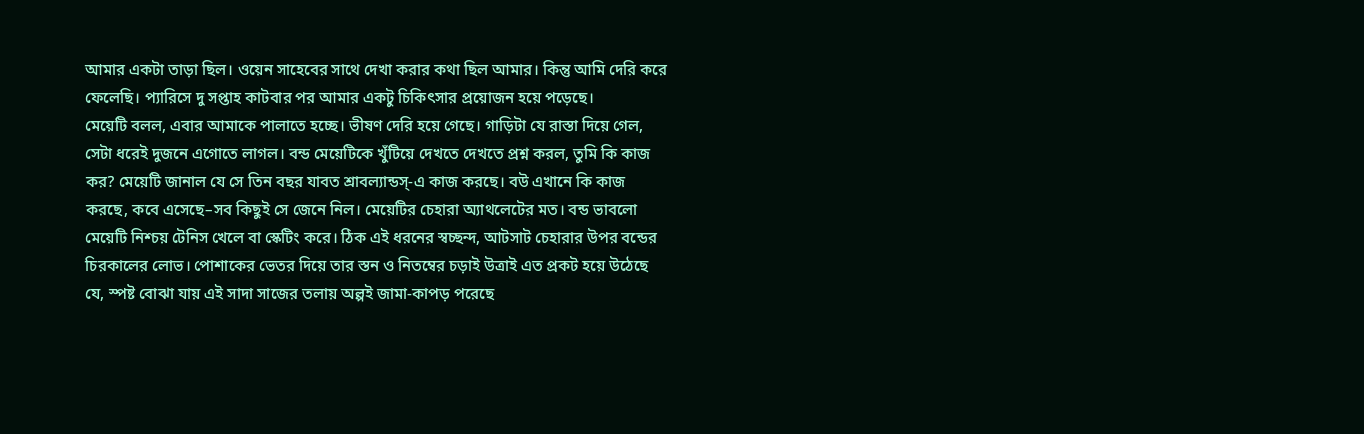আমার একটা তাড়া ছিল। ওয়েন সাহেবের সাথে দেখা করার কথা ছিল আমার। কিন্তু আমি দেরি করে ফেলেছি। প্যারিসে দু সপ্তাহ কাটবার পর আমার একটু চিকিৎসার প্রয়োজন হয়ে পড়েছে।
মেয়েটি বলল, এবার আমাকে পালাতে হচ্ছে। ভীষণ দেরি হয়ে গেছে। গাড়িটা যে রাস্তা দিয়ে গেল, সেটা ধরেই দুজনে এগোতে লাগল। বন্ড মেয়েটিকে খুঁটিয়ে দেখতে দেখতে প্রশ্ন করল, তুমি কি কাজ কর? মেয়েটি জানাল যে সে তিন বছর যাবত শ্রাবল্যান্ডস্-এ কাজ করছে। বউ এখানে কি কাজ করছে, কবে এসেছে–সব কিছুই সে জেনে নিল। মেয়েটির চেহারা অ্যাথলেটের মত। বন্ড ভাবলো মেয়েটি নিশ্চয় টেনিস খেলে বা স্কেটিং করে। ঠিক এই ধরনের স্বচ্ছন্দ, আটসাট চেহারার উপর বন্ডের চিরকালের লোভ। পোশাকের ভেতর দিয়ে তার স্তন ও নিতম্বের চড়াই উত্রাই এত প্রকট হয়ে উঠেছে যে, স্পষ্ট বোঝা যায় এই সাদা সাজের তলায় অল্পই জামা-কাপড় পরেছে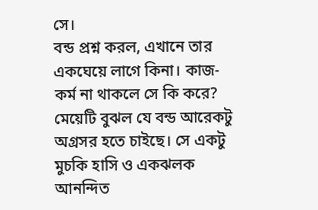সে।
বন্ড প্রশ্ন করল, এখানে তার একঘেয়ে লাগে কিনা। কাজ-কর্ম না থাকলে সে কি করে? মেয়েটি বুঝল যে বন্ড আরেকটু অগ্রসর হতে চাইছে। সে একটু মুচকি হাসি ও একঝলক আনন্দিত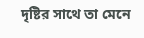দৃষ্টির সাথে তা মেনে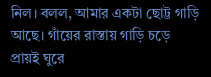নিল। বলল, আমার একটা ছোট্ট গাড়ি আছে। গাঁয়ের রাস্তায় গাড়ি চড়ে প্রায়ই ঘুরে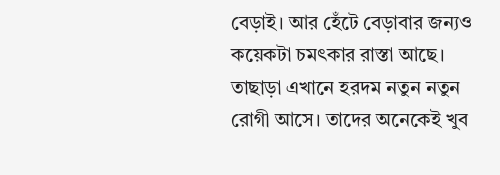বেড়াই। আর হেঁটে বেড়াবার জন্যও কয়েকটা চমৎকার রাস্তা আছে। তাছাড়া এখানে হরদম নতুন নতুন রোগী আসে। তাদের অনেকেই খুব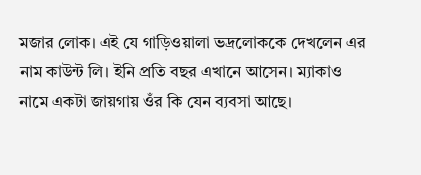মজার লোক। এই যে গাড়িওয়ালা ভদ্রলোককে দেখলেন এর নাম কাউন্ট লি। ইনি প্রতি বছর এখানে আসেন। ম্যাকাও নামে একটা জায়গায় ওঁর কি যেন ব্যবসা আছে।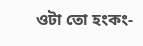ওটা তো হংকং-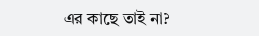এর কাছে তাই না?